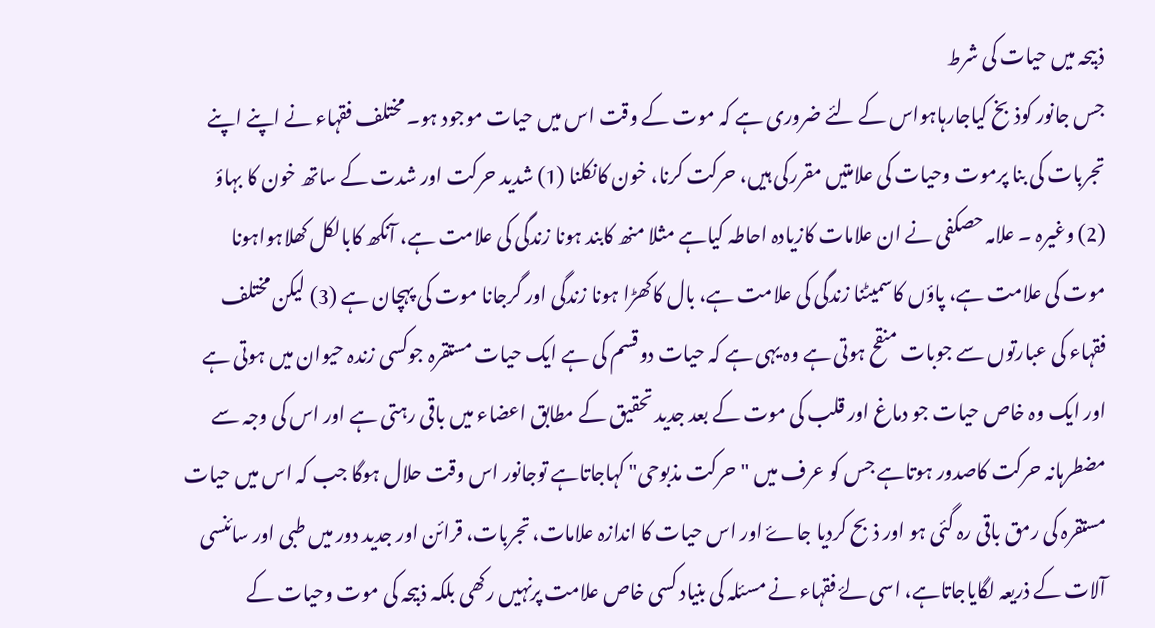ذبیحہ میں حیات کی شرط
جس جانور کوذبخ کیاجارہاہواس کے لئے ضروری ہے کہ موت کے وقت اس میں حیات موجود ہو۔ مختلف فقہاء نے اپنے اپنے تجربات کی بنا پرموت وحیات کی علامتیں مقررکی ہیں، حرکت کرنا، خون کانکلنا (1) شدید حرکت اور شدت کے ساتھ خون کا بہاؤ (2) وغیرہ ۔ علامہ حصکفی نے ان علامات کازیادہ احاطہ کیاہے مثلا منھ کابند ہونا زندگی کی علامت ہے، آنکھ کابالکل کھلاہواہونا موت کی علامت ہے، پاؤں کاسمیٹنا زندگی کی علامت ہے، بال کاکھڑا ہونا زندگی اور گرجانا موت کی پہچان ہے (3) لیکن مختلف فقہاء کی عبارتوں سے جوبات منقح ہوتی ہے وہ یہی ہے کہ حیات دوقسم کی ہے ایک حیات مستقرہ جوکسی زندہ حیوان میں ہوتی ہے اور ایک وہ خاص حیات جو دماغ اور قلب کی موت کے بعد جدید تحقیق کے مطابق اعضاء میں باقی رہتی ہے اور اس کی وجہ سے مضطرہانہ حرکت کاصدور ہوتاہے جس کو عرف میں "حرکت مذبوحی" کہاجاتاہے توجانور اس وقت حلال ہوگا جب کہ اس میں حیات مستقرہ کی رمق باقی رہ گئی ہو اور ذبح کردیا جاۓ اور اس حیات کا اندازہ علامات، تجربات، قرائن اور جدید دور میں طبی اور سائنسی آلات کے ذریعہ لگایاجاتاہے، اسی لۓ فقہاء نے مسئلہ کی بنیاد کسی خاص علامت پرنہیں رکھی بلکہ ذبیحہ کی موت وحیات کے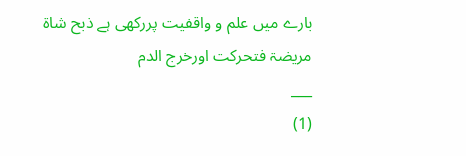بارے میں علم و واقفیت پررکھی ہے ذبح شاۃ مریضۃ فتحرکت اورخرج الدم
___
(1)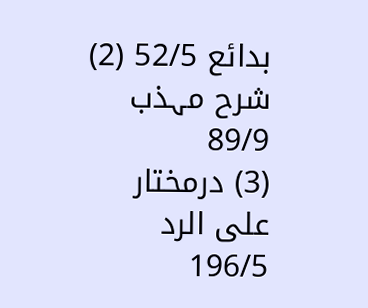بدائع 52/5 (2) شرح مہذب 89/9
(3) درمختار علی الرد 196/5